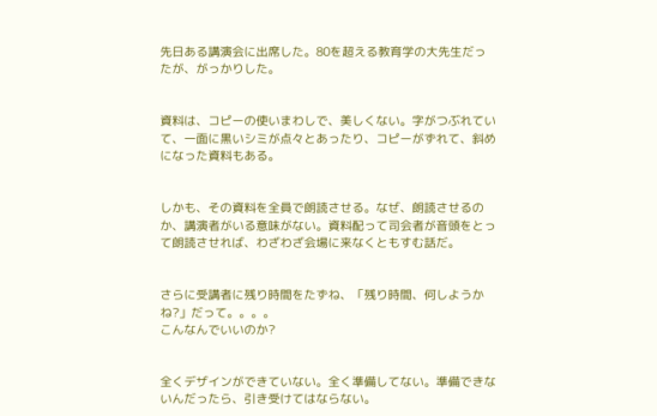先日ある講演会に出席した。80を超える教育学の大先生だったが、がっかりした。


資料は、コピーの使いまわしで、美しくない。字がつぶれていて、一面に黒いシミが点々とあったり、コピーがずれて、斜めになった資料もある。


しかも、その資料を全員で朗読させる。なぜ、朗読させるのか、講演者がいる意味がない。資料配って司会者が音頭をとって朗読させれば、わざわざ会場に来なくともすむ話だ。


さらに受講者に残り時間をたずね、「残り時間、何しようかね?」だって。。。。
こんなんでいいのか?


全くデザインができていない。全く準備してない。準備できないんだったら、引き受けてはならない。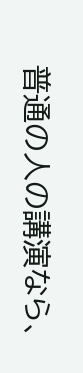普通の人の講演なら、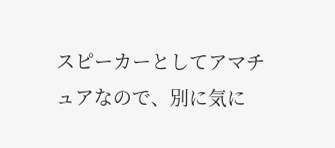スピーカーとしてアマチュアなので、別に気に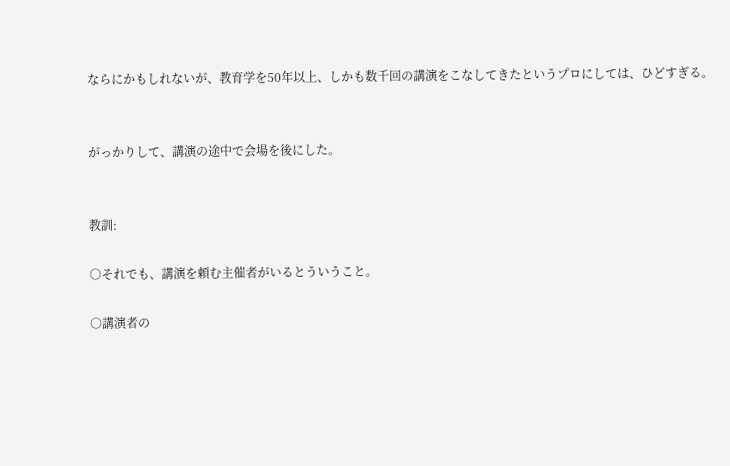ならにかもしれないが、教育学を50年以上、しかも数千回の講演をこなしてきたというプロにしては、ひどすぎる。


がっかりして、講演の途中で会場を後にした。


教訓:

○それでも、講演を頼む主催者がいるとういうこと。

○講演者の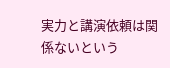実力と講演依頼は関係ないという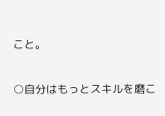こと。

○自分はもっとスキルを磨こ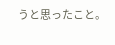うと思ったこと。